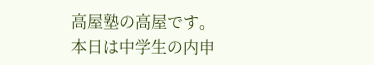高屋塾の高屋です。
本日は中学生の内申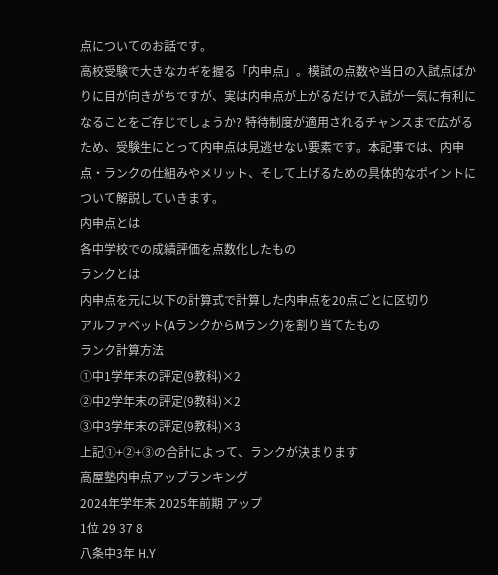点についてのお話です。
高校受験で大きなカギを握る「内申点」。模試の点数や当日の入試点ばかりに目が向きがちですが、実は内申点が上がるだけで入試が一気に有利になることをご存じでしょうか? 特待制度が適用されるチャンスまで広がるため、受験生にとって内申点は見逃せない要素です。本記事では、内申点・ランクの仕組みやメリット、そして上げるための具体的なポイントについて解説していきます。
内申点とは
各中学校での成績評価を点数化したもの
ランクとは
内申点を元に以下の計算式で計算した内申点を20点ごとに区切り
アルファベット(AランクからMランク)を割り当てたもの
ランク計算方法
①中1学年末の評定(9教科)×2
②中2学年末の評定(9教科)×2
③中3学年末の評定(9教科)×3
上記①+②+③の合計によって、ランクが決まります
高屋塾内申点アップランキング
2024年学年末 2025年前期 アップ
1位 29 37 8
八条中3年 H.Y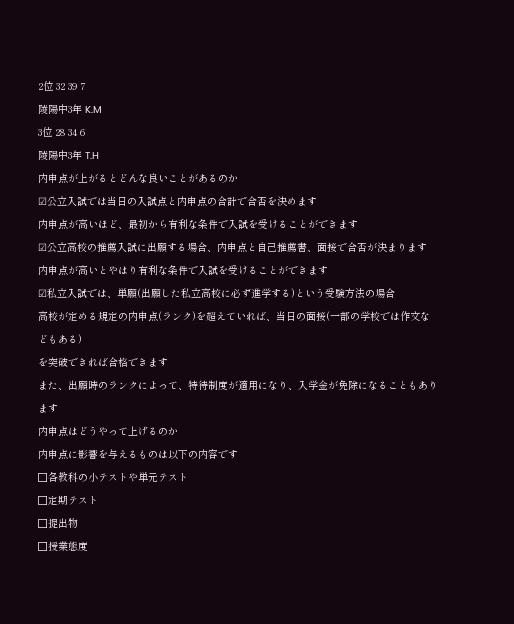2位 32 39 7
陵陽中3年 K.M
3位 28 34 6
陵陽中3年 T.H
内申点が上がるとどんな良いことがあるのか
☑公立入試では当日の入試点と内申点の合計で合否を決めます
内申点が高いほど、最初から有利な条件で入試を受けることができます
☑公立高校の推薦入試に出願する場合、内申点と自己推薦書、面接で合否が決まります
内申点が高いとやはり有利な条件で入試を受けることができます
☑私立入試では、単願(出願した私立高校に必ず進学する)という受験方法の場合
高校が定める規定の内申点(ランク)を超えていれば、当日の面接(一部の学校では作文などもある)
を突破できれば合格できます
また、出願時のランクによって、特待制度が適用になり、入学金が免除になることもあります
内申点はどうやって上げるのか
内申点に影響を与えるものは以下の内容です
□各教科の小テストや単元テスト
□定期テスト
□提出物
□授業態度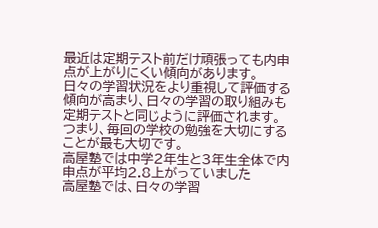最近は定期テスト前だけ頑張っても内申点が上がりにくい傾向があります。
日々の学習状況をより重視して評価する傾向が高まり、日々の学習の取り組みも
定期テストと同じように評価されます。
つまり、毎回の学校の勉強を大切にすることが最も大切です。
高屋塾では中学2年生と3年生全体で内申点が平均2.8上がっていました
高屋塾では、日々の学習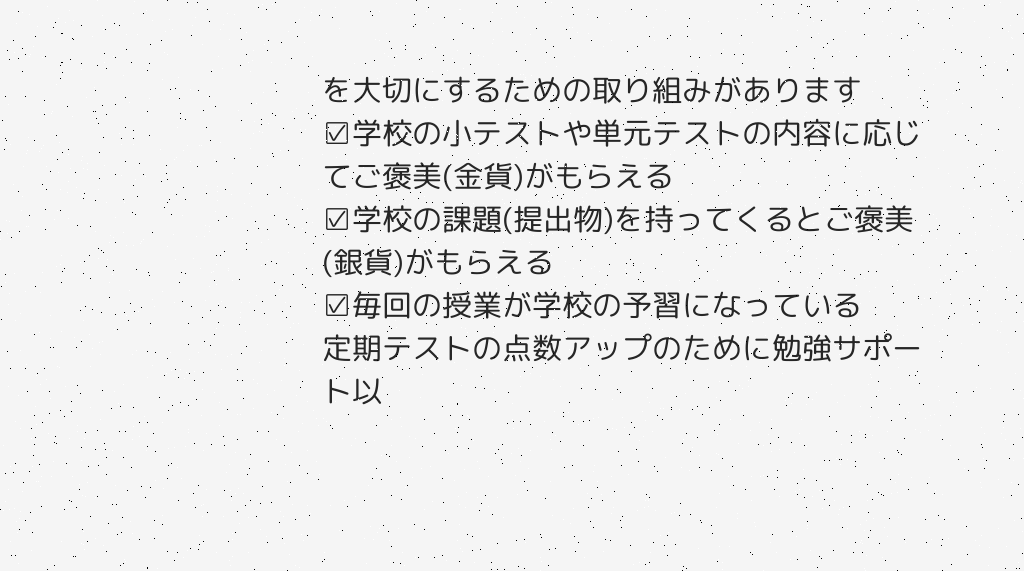を大切にするための取り組みがあります
☑学校の小テストや単元テストの内容に応じてご褒美(金貨)がもらえる
☑学校の課題(提出物)を持ってくるとご褒美(銀貨)がもらえる
☑毎回の授業が学校の予習になっている
定期テストの点数アップのために勉強サポート以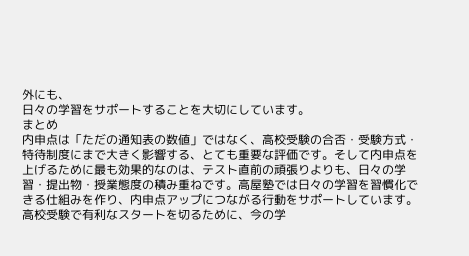外にも、
日々の学習をサポートすることを大切にしています。
まとめ
内申点は「ただの通知表の数値」ではなく、高校受験の合否・受験方式・特待制度にまで大きく影響する、とても重要な評価です。そして内申点を上げるために最も効果的なのは、テスト直前の頑張りよりも、日々の学習・提出物・授業態度の積み重ねです。高屋塾では日々の学習を習慣化できる仕組みを作り、内申点アップにつながる行動をサポートしています。
高校受験で有利なスタートを切るために、今の学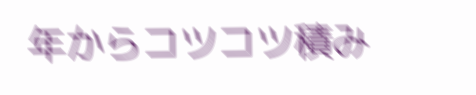年からコツコツ積み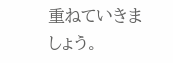重ねていきましょう。